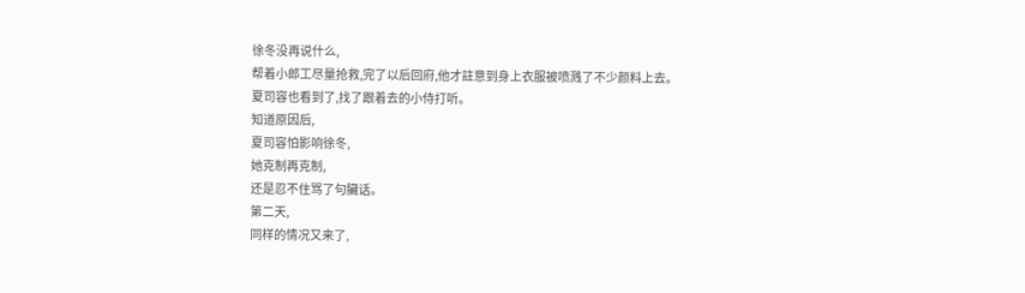徐冬没再说什么,
帮着小郎工尽量抢救,完了以后回府,他才註意到身上衣服被喷溅了不少颜料上去。
夏司容也看到了,找了跟着去的小侍打听。
知道原因后,
夏司容怕影响徐冬,
她克制再克制,
还是忍不住骂了句臟话。
第二天,
同样的情况又来了,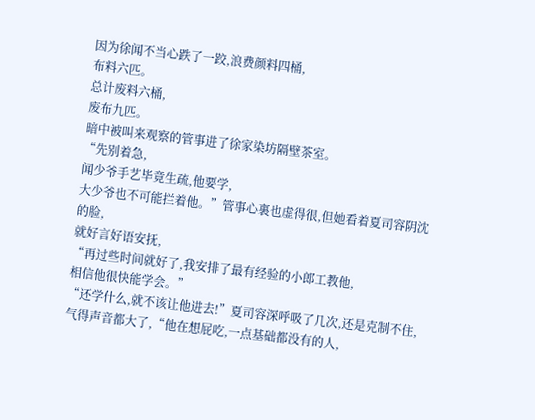因为徐闻不当心跌了一跤,浪费颜料四桶,
布料六匹。
总计废料六桶,
废布九匹。
暗中被叫来观察的管事进了徐家染坊隔壁茶室。
“先别着急,
闻少爷手艺毕竟生疏,他要学,
大少爷也不可能拦着他。”管事心裏也虚得很,但她看着夏司容阴沈的脸,
就好言好语安抚,
“再过些时间就好了,我安排了最有经验的小郎工教他,
相信他很快能学会。”
“还学什么,就不该让他进去!”夏司容深呼吸了几次,还是克制不住,
气得声音都大了,“他在想屁吃,一点基础都没有的人,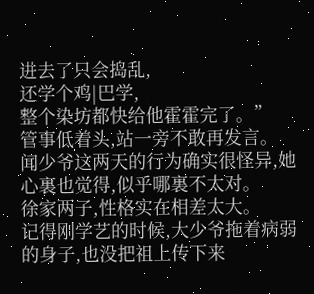进去了只会捣乱,
还学个鸡|巴学,
整个染坊都快给他霍霍完了。”
管事低着头,站一旁不敢再发言。
闻少爷这两天的行为确实很怪异,她心裏也觉得,似乎哪裏不太对。
徐家两子,性格实在相差太大。
记得刚学艺的时候,大少爷拖着病弱的身子,也没把祖上传下来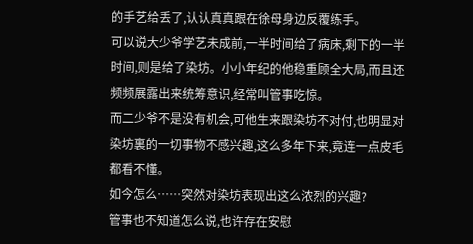的手艺给丢了,认认真真跟在徐母身边反覆练手。
可以说大少爷学艺未成前,一半时间给了病床,剩下的一半时间,则是给了染坊。小小年纪的他稳重顾全大局,而且还频频展露出来统筹意识,经常叫管事吃惊。
而二少爷不是没有机会,可他生来跟染坊不对付,也明显对染坊裏的一切事物不感兴趣,这么多年下来,竟连一点皮毛都看不懂。
如今怎么……突然对染坊表现出这么浓烈的兴趣?
管事也不知道怎么说,也许存在安慰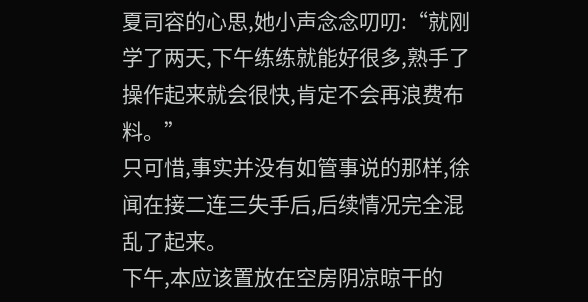夏司容的心思,她小声念念叨叨:“就刚学了两天,下午练练就能好很多,熟手了操作起来就会很快,肯定不会再浪费布料。”
只可惜,事实并没有如管事说的那样,徐闻在接二连三失手后,后续情况完全混乱了起来。
下午,本应该置放在空房阴凉晾干的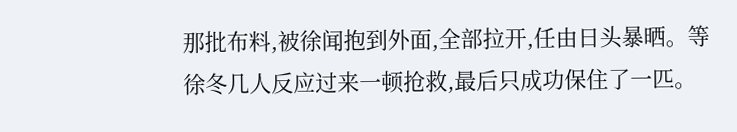那批布料,被徐闻抱到外面,全部拉开,任由日头暴晒。等徐冬几人反应过来一顿抢救,最后只成功保住了一匹。